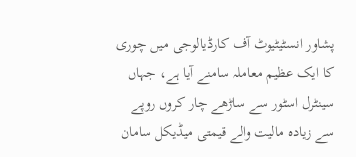پشاور انسٹیٹیوٹ آف کارڈیالوجی میں چوری کا ایک عظیم معاملہ سامنے آیا ہے، جہاں سینٹرل اسٹور سے ساڑھے چار کروں روپے سے زیادہ مالیت والے قیمتی میڈیکل سامان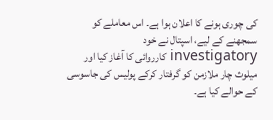کی چوری ہونے کا اعلان ہوا ہے۔ اس معاملے کو سمجھنے کے لیے، اسپتال نے خود investigatory کارروائی کا آغاز کیا اور میلوث چار ملازمن کو گرفتار کرکے پولیس کی جاسوسی کے حوالے کیا ہے۔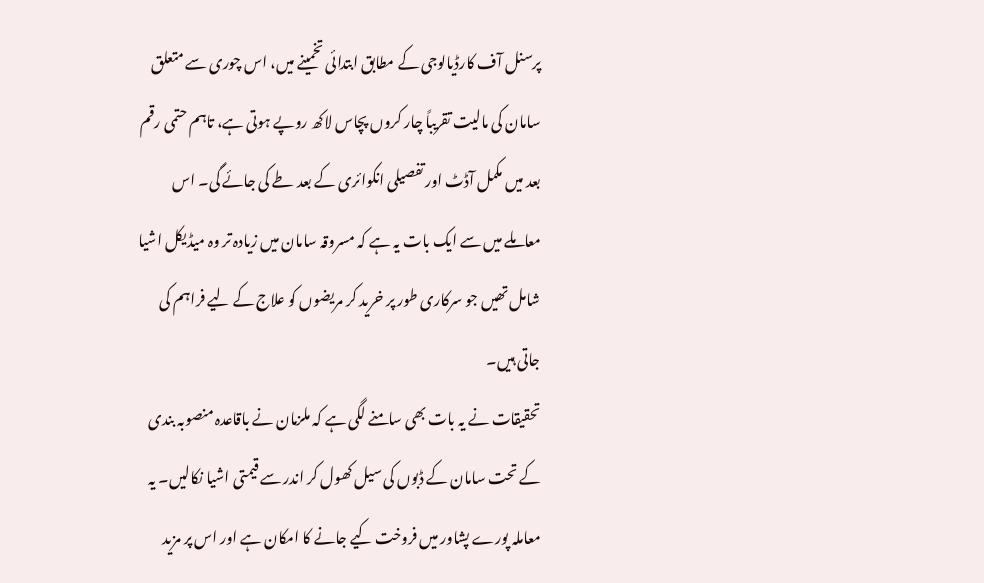پرسنل آف کارڈیالوجی کے مطابق ابتدائی تخمینے میں، اس چوری سے متعلق سامان کی مالیت تقریباً چار کروں پچاس لاکھ روپے ہوتی ہے، تاہم حتمی رقم بعد میں مکمل آڈٹ اور تفصیلی انکوائری کے بعد طے کی جائے گی۔ اس معاملے میں سے ایک بات یہ ہے کہ مسروقہ سامان میں زیادہ تر وہ میڈیکل اشیا شامل تھیں جو سرکاری طور پر خرید کر مریضوں کو علاج کے لیے فراہم کی جاتی ہیں۔
تحقیقات نے یہ بات بھی سامنے لگی ہے کہ ملزمان نے باقاعدہ منصوبہ بندی کے تحت سامان کے ڈبوں کی سیل کھول کر اندر سے قیمتی اشیا نکالیں۔ یہ معاملہ پورے پشاور میں فروخت کیے جانے کا امکان ہے اور اس پر مزید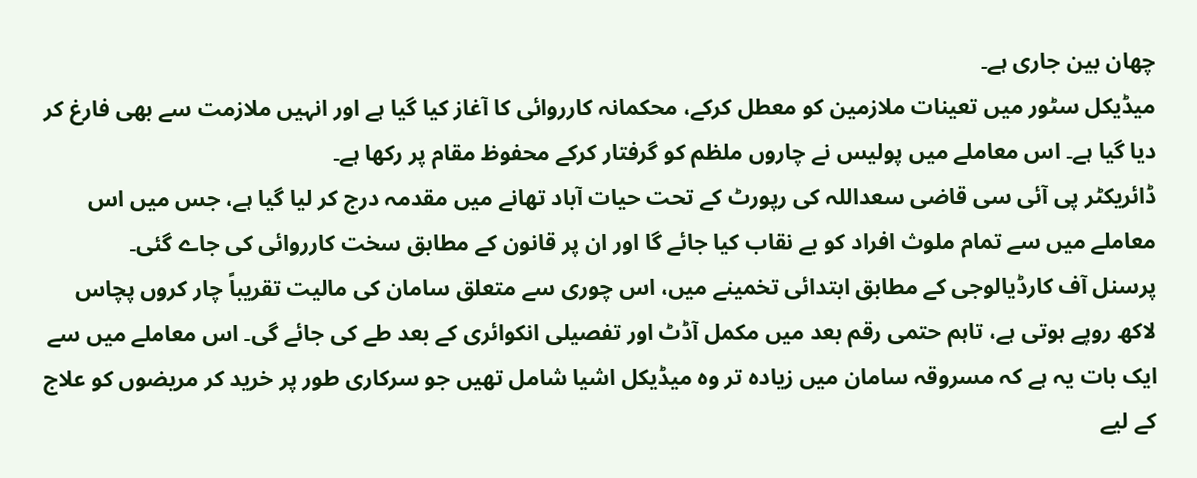چھان بین جاری ہے۔
میڈیکل سٹور میں تعینات ملازمین کو معطل کرکے، محکمانہ کارروائی کا آغاز کیا گیا ہے اور انہیں ملازمت سے بھی فارغ کر دیا گیا ہے۔ اس معاملے میں پولیس نے چاروں ملظم کو گرفتار کرکے محفوظ مقام پر رکھا ہے۔
ڈائریکٹر پی آئی سی قاضی سعداللہ کی رپورٹ کے تحت حیات آباد تھانے میں مقدمہ درج کر لیا گیا ہے، جس میں اس معاملے میں سے تمام ملوث افراد کو بے نقاب کیا جائے گا اور ان پر قانون کے مطابق سخت کارروائی کی جاے گئی۔
پرسنل آف کارڈیالوجی کے مطابق ابتدائی تخمینے میں، اس چوری سے متعلق سامان کی مالیت تقریباً چار کروں پچاس لاکھ روپے ہوتی ہے، تاہم حتمی رقم بعد میں مکمل آڈٹ اور تفصیلی انکوائری کے بعد طے کی جائے گی۔ اس معاملے میں سے ایک بات یہ ہے کہ مسروقہ سامان میں زیادہ تر وہ میڈیکل اشیا شامل تھیں جو سرکاری طور پر خرید کر مریضوں کو علاج کے لیے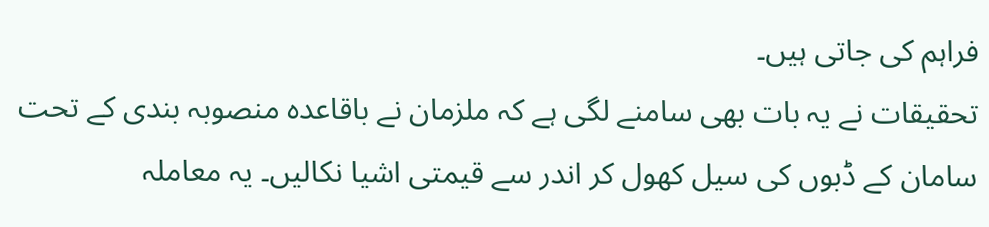فراہم کی جاتی ہیں۔
تحقیقات نے یہ بات بھی سامنے لگی ہے کہ ملزمان نے باقاعدہ منصوبہ بندی کے تحت سامان کے ڈبوں کی سیل کھول کر اندر سے قیمتی اشیا نکالیں۔ یہ معاملہ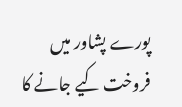پورے پشاور میں فروخت کیے جانے کا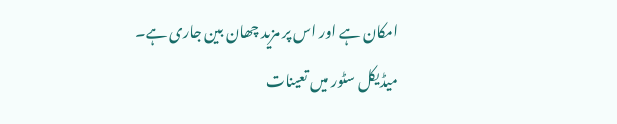امکان ہے اور اس پر مزید چھان بین جاری ہے۔
میڈیکل سٹور میں تعینات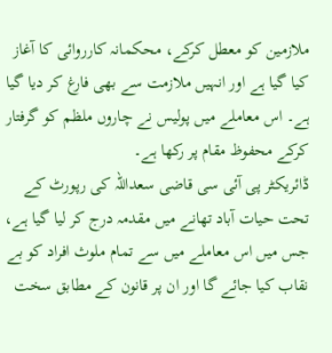ملازمین کو معطل کرکے، محکمانہ کارروائی کا آغاز کیا گیا ہے اور انہیں ملازمت سے بھی فارغ کر دیا گیا ہے۔ اس معاملے میں پولیس نے چاروں ملظم کو گرفتار کرکے محفوظ مقام پر رکھا ہے۔
ڈائریکٹر پی آئی سی قاضی سعداللہ کی رپورٹ کے تحت حیات آباد تھانے میں مقدمہ درج کر لیا گیا ہے، جس میں اس معاملے میں سے تمام ملوث افراد کو بے نقاب کیا جائے گا اور ان پر قانون کے مطابق سخت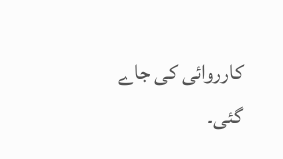کارروائی کی جاے گئی۔